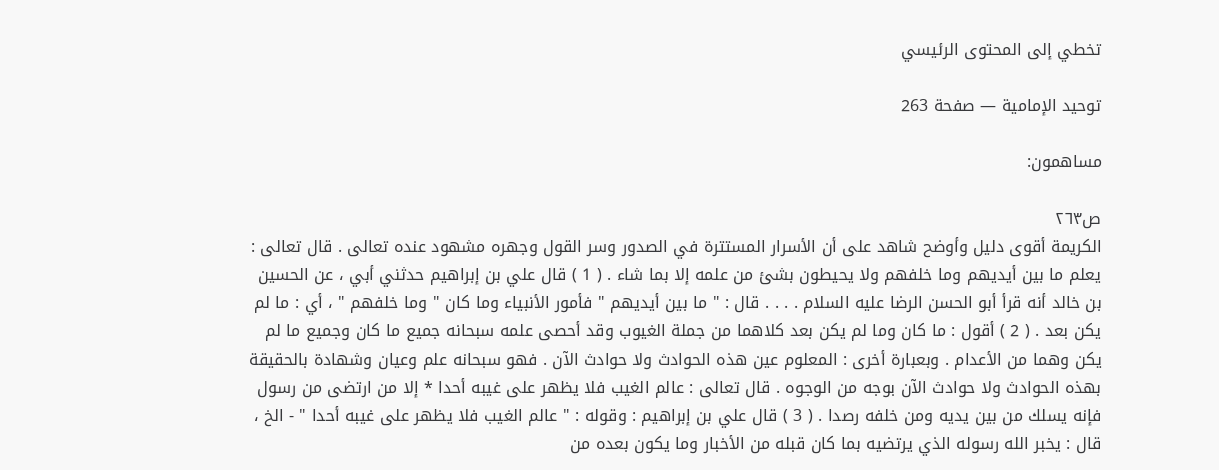تخطي إلى المحتوى الرئيسي

توحيد الإمامية — صفحة 263

مساهمون:

ص٢٦٣
الكريمة أقوى دليل وأوضح شاهد على أن الأسرار المستترة في الصدور وسر القول وجهره مشهود عنده تعالى . قال تعالى : يعلم ما بين أيديهم وما خلفهم ولا يحيطون بشئ من علمه إلا بما شاء . ( 1 ) قال علي بن إبراهيم حدثني أبي ، عن الحسين بن خالد أنه قرأ أبو الحسن الرضا عليه السلام . . . . قال : " ما بين أيديهم " فأمور الأنبياء وما كان " وما خلفهم " ، أي : ما لم يكن بعد . ( 2 ) أقول : ما كان وما لم يكن بعد كلاهما من جملة الغيوب وقد أحصى علمه سبحانه جميع ما كان وجميع ما لم يكن وهما من الأعدام . وبعبارة أخرى : المعلوم عين هذه الحوادث ولا حوادث الآن . فهو سبحانه علم وعيان وشهادة بالحقيقة بهذه الحوادث ولا حوادث الآن بوجه من الوجوه . قال تعالى : عالم الغيب فلا يظهر على غيبه أحدا * إلا من ارتضى من رسول فإنه يسلك من بين يديه ومن خلفه رصدا . ( 3 ) قال علي بن إبراهيم : وقوله : " عالم الغيب فلا يظهر على غيبه أحدا " - الخ ، قال : يخبر الله رسوله الذي يرتضيه بما كان قبله من الأخبار وما يكون بعده من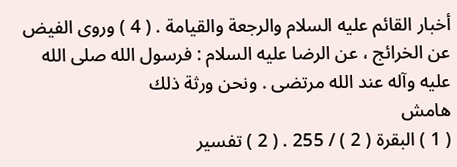أخبار القائم عليه السلام والرجعة والقيامة . ( 4 ) وروى الفيض عن الخرائج ، عن الرضا عليه السلام : فرسول الله صلى الله عليه وآله عند الله مرتضى . ونحن ورثة ذلك
هامش
( 1 ) البقرة ( 2 ) / 255 . ( 2 ) تفسير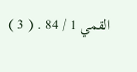القمي 1 / 84 . ( 3 )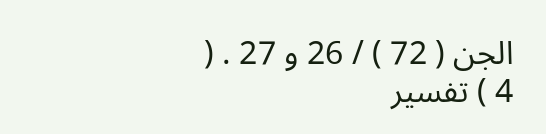الجن ( 72 ) / 26 و 27 . ( 4 ) تفسير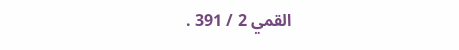القمي 2 / 391 .